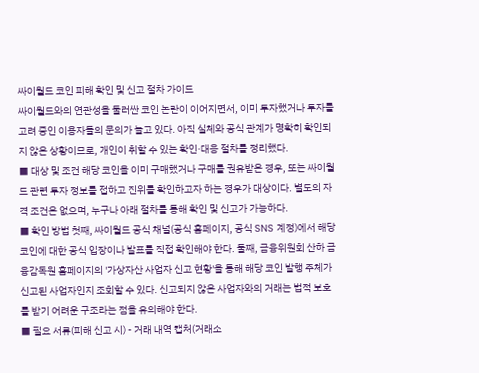싸이월드 코인 피해 확인 및 신고 절차 가이드
싸이월드와의 연관성을 둘러싼 코인 논란이 이어지면서, 이미 투자했거나 투자를 고려 중인 이용자들의 문의가 늘고 있다. 아직 실체와 공식 관계가 명확히 확인되지 않은 상황이므로, 개인이 취할 수 있는 확인·대응 절차를 정리했다.
■ 대상 및 조건 해당 코인을 이미 구매했거나 구매를 권유받은 경우, 또는 싸이월드 관련 투자 정보를 접하고 진위를 확인하고자 하는 경우가 대상이다. 별도의 자격 조건은 없으며, 누구나 아래 절차를 통해 확인 및 신고가 가능하다.
■ 확인 방법 첫째, 싸이월드 공식 채널(공식 홈페이지, 공식 SNS 계정)에서 해당 코인에 대한 공식 입장이나 발표를 직접 확인해야 한다. 둘째, 금융위원회 산하 금융감독원 홈페이지의 '가상자산 사업자 신고 현황'을 통해 해당 코인 발행 주체가 신고된 사업자인지 조회할 수 있다. 신고되지 않은 사업자와의 거래는 법적 보호를 받기 어려운 구조라는 점을 유의해야 한다.
■ 필요 서류(피해 신고 시) - 거래 내역 캡처(거래소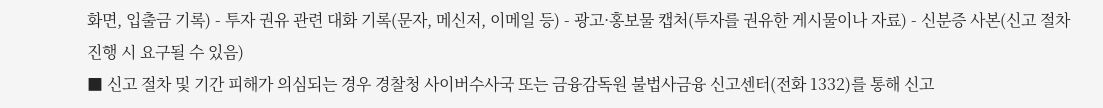화면, 입출금 기록) - 투자 권유 관련 대화 기록(문자, 메신저, 이메일 등) - 광고·홍보물 캡처(투자를 권유한 게시물이나 자료) - 신분증 사본(신고 절차 진행 시 요구될 수 있음)
■ 신고 절차 및 기간 피해가 의심되는 경우 경찰청 사이버수사국 또는 금융감독원 불법사금융 신고센터(전화 1332)를 통해 신고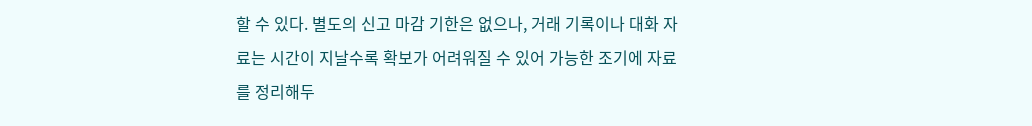할 수 있다. 별도의 신고 마감 기한은 없으나, 거래 기록이나 대화 자료는 시간이 지날수록 확보가 어려워질 수 있어 가능한 조기에 자료를 정리해두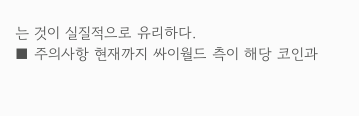는 것이 실질적으로 유리하다.
■ 주의사항 현재까지 싸이월드 측이 해당 코인과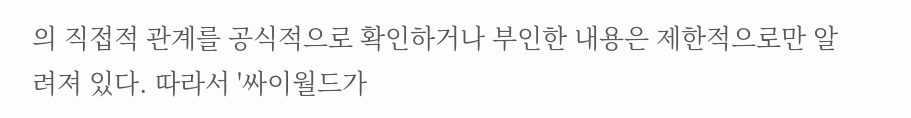의 직접적 관계를 공식적으로 확인하거나 부인한 내용은 제한적으로만 알려져 있다. 따라서 '싸이월드가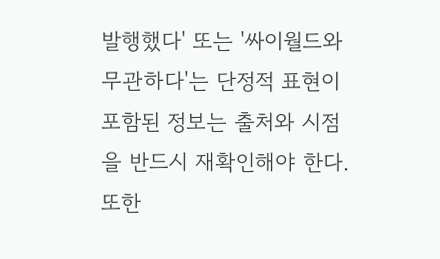발행했다' 또는 '싸이월드와 무관하다'는 단정적 표현이 포함된 정보는 출처와 시점을 반드시 재확인해야 한다. 또한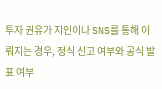투자 권유가 지인이나 SNS를 통해 이뤄지는 경우, 정식 신고 여부와 공식 발표 여부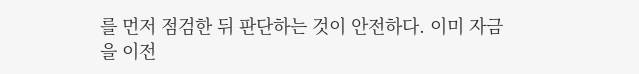를 먼저 점검한 뒤 판단하는 것이 안전하다. 이미 자금을 이전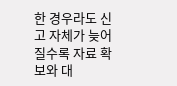한 경우라도 신고 자체가 늦어질수록 자료 확보와 대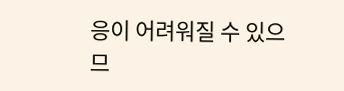응이 어려워질 수 있으므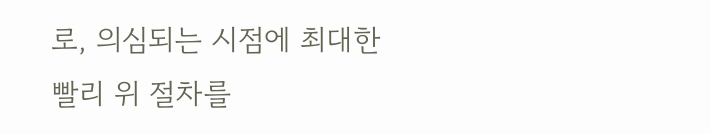로, 의심되는 시점에 최대한 빨리 위 절차를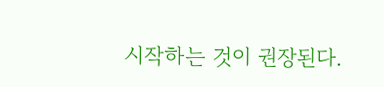시작하는 것이 권장된다.